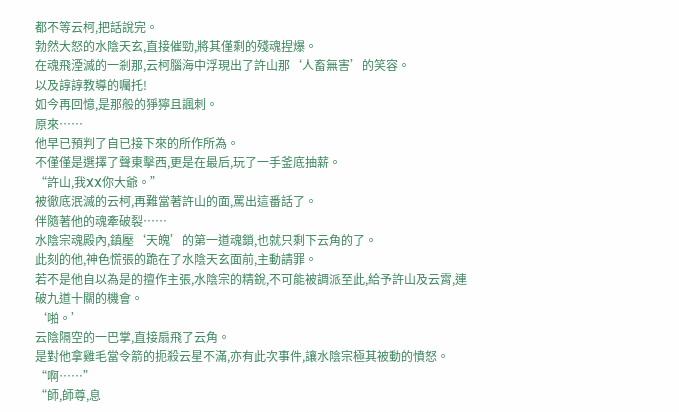都不等云柯,把話說完。
勃然大怒的水陰天玄,直接催勁,將其僅剩的殘魂捏爆。
在魂飛湮滅的一剎那,云柯腦海中浮現出了許山那‘人畜無害’的笑容。
以及諄諄教導的囑托!
如今再回憶,是那般的猙獰且諷刺。
原來……
他早已預判了自已接下來的所作所為。
不僅僅是選擇了聲東擊西,更是在最后,玩了一手釜底抽薪。
“許山,我XX你大爺。”
被徹底泯滅的云柯,再難當著許山的面,罵出這番話了。
伴隨著他的魂牽破裂……
水陰宗魂殿內,鎮壓‘天魄’的第一道魂鎖,也就只剩下云角的了。
此刻的他,神色慌張的跪在了水陰天玄面前,主動請罪。
若不是他自以為是的擅作主張,水陰宗的精銳,不可能被調派至此,給予許山及云霄,連破九道十關的機會。
‘啪。’
云陰隔空的一巴掌,直接扇飛了云角。
是對他拿雞毛當令箭的扼殺云星不滿,亦有此次事件,讓水陰宗極其被動的憤怒。
“啊……”
“師,師尊,息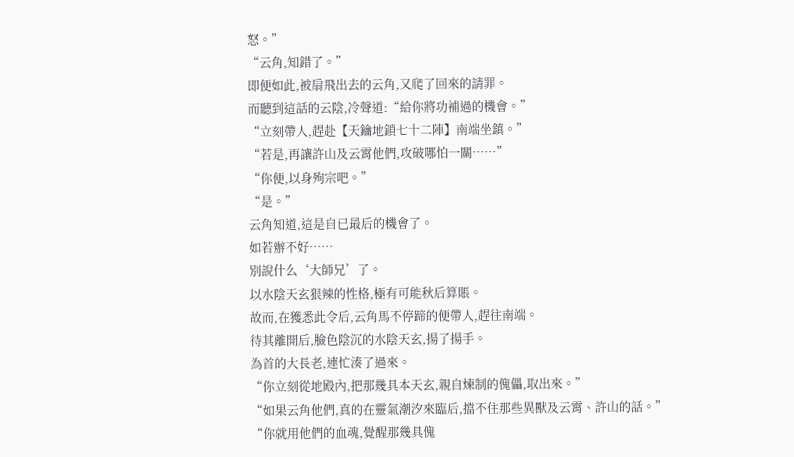怒。”
“云角,知錯了。”
即便如此,被扇飛出去的云角,又爬了回來的請罪。
而聽到這話的云陰,冷聲道:“給你將功補過的機會。”
“立刻帶人,趕赴【天鑰地鎖七十二陣】南端坐鎮。”
“若是,再讓許山及云霄他們,攻破哪怕一關……”
“你便,以身殉宗吧。”
“是。”
云角知道,這是自已最后的機會了。
如若辦不好……
別說什么‘大師兄’了。
以水陰天玄狠辣的性格,極有可能秋后算賬。
故而,在獲悉此令后,云角馬不停蹄的便帶人,趕往南端。
待其離開后,臉色陰沉的水陰天玄,揚了揚手。
為首的大長老,連忙湊了過來。
“你立刻從地殿內,把那幾具本天玄,親自煉制的傀儡,取出來。”
“如果云角他們,真的在靈氣潮汐來臨后,擋不住那些異獸及云霄、許山的話。”
“你就用他們的血魂,覺醒那幾具傀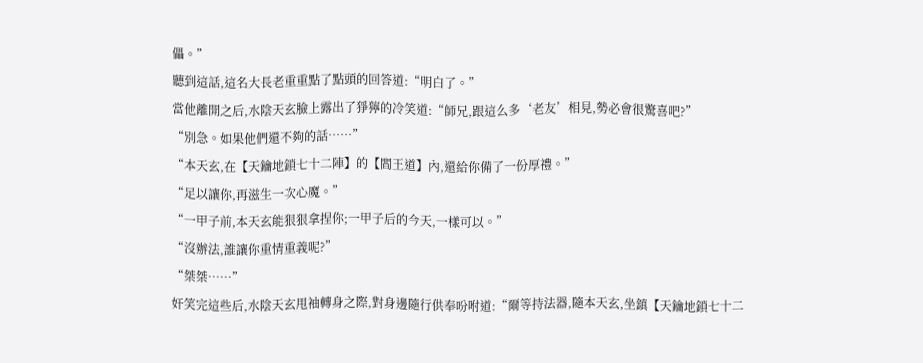儡。”
聽到這話,這名大長老重重點了點頭的回答道:“明白了。”
當他離開之后,水陰天玄臉上露出了猙獰的冷笑道:“師兄,跟這么多‘老友’相見,勢必會很驚喜吧?”
“別急。如果他們還不夠的話……”
“本天玄,在【天鑰地鎖七十二陣】的【閻王道】內,還給你備了一份厚禮。”
“足以讓你,再滋生一次心魔。”
“一甲子前,本天玄能狠狠拿捏你;一甲子后的今天,一樣可以。”
“沒辦法,誰讓你重情重義呢?”
“桀桀……”
奸笑完這些后,水陰天玄甩袖轉身之際,對身邊隨行供奉吩咐道:“爾等持法器,隨本天玄,坐鎮【天鑰地鎖七十二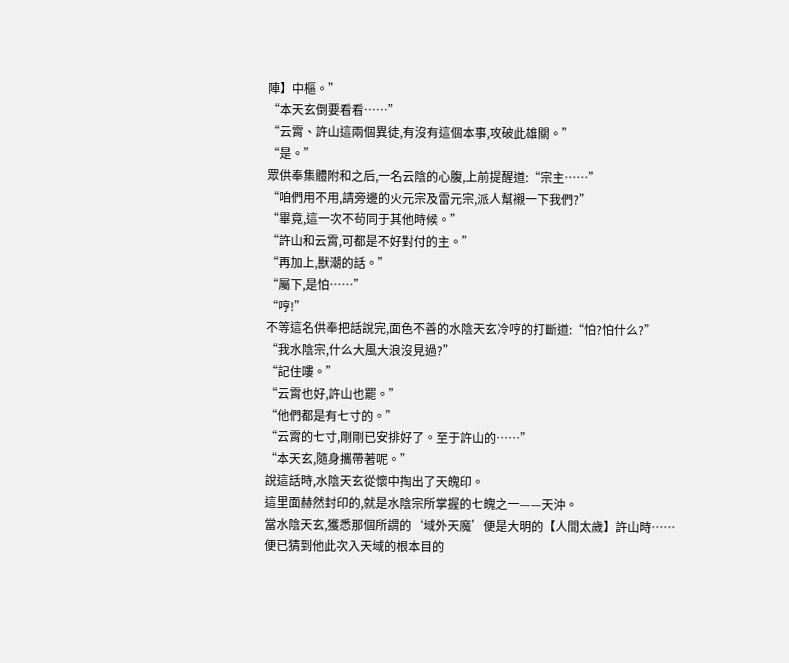陣】中樞。”
“本天玄倒要看看……”
“云霄、許山這兩個異徒,有沒有這個本事,攻破此雄關。”
“是。”
眾供奉集體附和之后,一名云陰的心腹,上前提醒道:“宗主……”
“咱們用不用,請旁邊的火元宗及雷元宗,派人幫襯一下我們?”
“畢竟,這一次不茍同于其他時候。”
“許山和云霄,可都是不好對付的主。”
“再加上,獸潮的話。”
“屬下,是怕……”
“哼!”
不等這名供奉把話說完,面色不善的水陰天玄冷哼的打斷道:“怕?怕什么?”
“我水陰宗,什么大風大浪沒見過?”
“記住嘍。”
“云霄也好,許山也罷。”
“他們都是有七寸的。”
“云霄的七寸,剛剛已安排好了。至于許山的……”
“本天玄,隨身攜帶著呢。”
說這話時,水陰天玄從懷中掏出了天魄印。
這里面赫然封印的,就是水陰宗所掌握的七魄之一——天沖。
當水陰天玄,獲悉那個所謂的‘域外天魔’便是大明的【人間太歲】許山時……
便已猜到他此次入天域的根本目的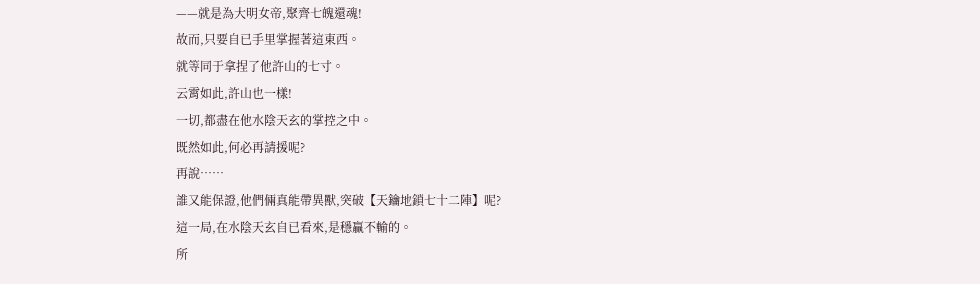——就是為大明女帝,聚齊七魄還魂!
故而,只要自已手里掌握著這東西。
就等同于拿捏了他許山的七寸。
云霄如此,許山也一樣!
一切,都盡在他水陰天玄的掌控之中。
既然如此,何必再請援呢?
再說……
誰又能保證,他們倆真能帶異獸,突破【天鑰地鎖七十二陣】呢?
這一局,在水陰天玄自已看來,是穩贏不輸的。
所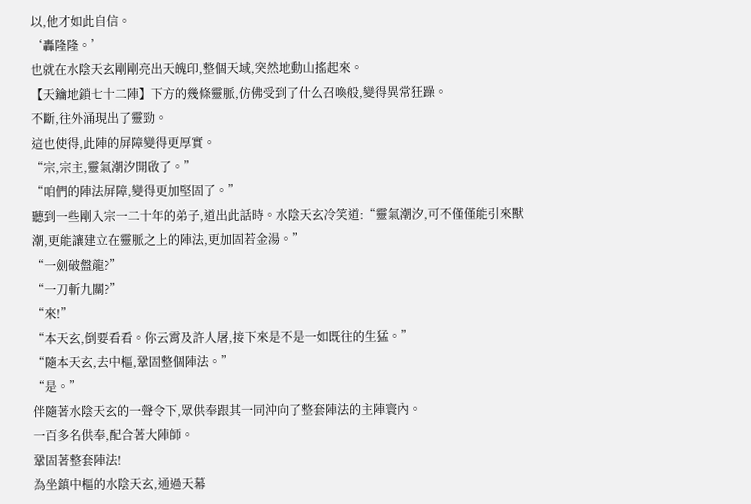以,他才如此自信。
‘轟隆隆。’
也就在水陰天玄剛剛亮出天魄印,整個天域,突然地動山搖起來。
【天鑰地鎖七十二陣】下方的幾條靈脈,仿佛受到了什么召喚般,變得異常狂躁。
不斷,往外涌現出了靈勁。
這也使得,此陣的屏障變得更厚實。
“宗,宗主,靈氣潮汐開啟了。”
“咱們的陣法屏障,變得更加堅固了。”
聽到一些剛入宗一二十年的弟子,道出此話時。水陰天玄冷笑道:“靈氣潮汐,可不僅僅能引來獸潮,更能讓建立在靈脈之上的陣法,更加固若金湯。”
“一劍破盤龍?”
“一刀斬九關?”
“來!”
“本天玄,倒要看看。你云霄及許人屠,接下來是不是一如既往的生猛。”
“隨本天玄,去中樞,鞏固整個陣法。”
“是。”
伴隨著水陰天玄的一聲令下,眾供奉跟其一同沖向了整套陣法的主陣寰內。
一百多名供奉,配合著大陣師。
鞏固著整套陣法!
為坐鎮中樞的水陰天玄,通過天幕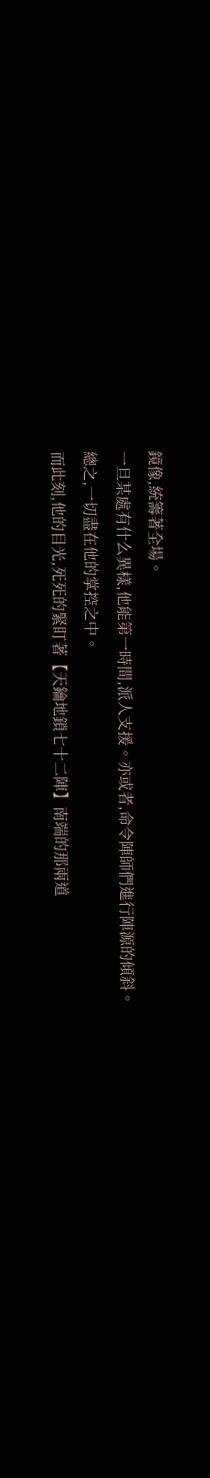鏡像,統籌著全場。
一旦某處有什么異樣,他能第一時間,派人支援。亦或者,命令陣師們進行陣源的傾斜。
總之,一切盡在他的掌控之中。
而此刻,他的目光,死死的緊盯著【天鑰地鎖七十二陣】南端的那兩道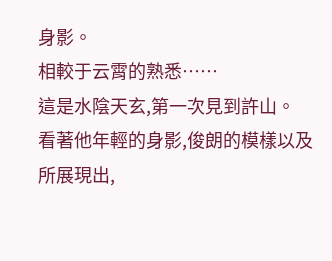身影。
相較于云霄的熟悉……
這是水陰天玄,第一次見到許山。
看著他年輕的身影,俊朗的模樣以及所展現出,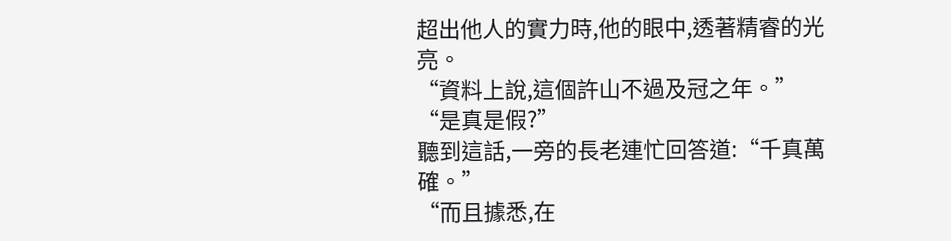超出他人的實力時,他的眼中,透著精睿的光亮。
“資料上說,這個許山不過及冠之年。”
“是真是假?”
聽到這話,一旁的長老連忙回答道:“千真萬確。”
“而且據悉,在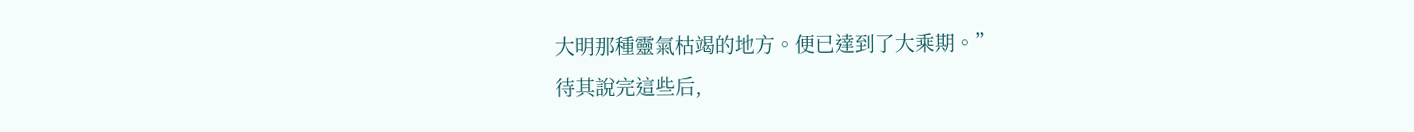大明那種靈氣枯竭的地方。便已達到了大乘期。”
待其說完這些后,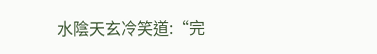水陰天玄冷笑道:“完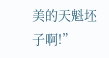美的天魁坯子啊!”